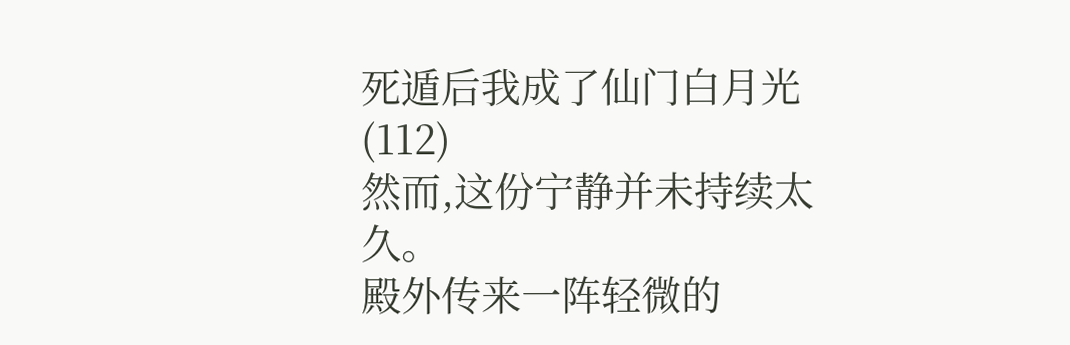死遁后我成了仙门白月光(112)
然而,这份宁静并未持续太久。
殿外传来一阵轻微的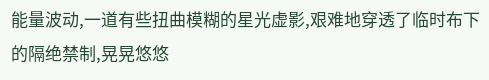能量波动,一道有些扭曲模糊的星光虚影,艰难地穿透了临时布下的隔绝禁制,晃晃悠悠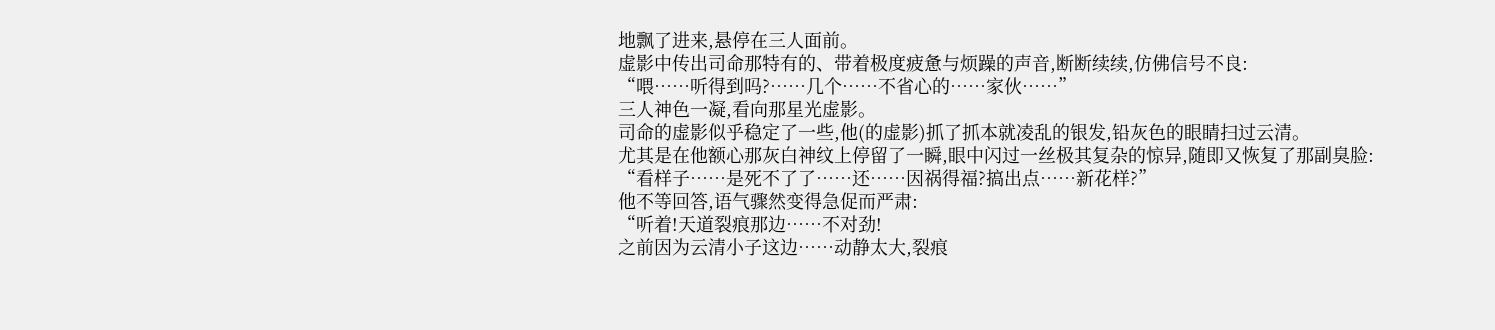地飘了进来,悬停在三人面前。
虚影中传出司命那特有的、带着极度疲惫与烦躁的声音,断断续续,仿佛信号不良:
“喂……听得到吗?……几个……不省心的……家伙……”
三人神色一凝,看向那星光虚影。
司命的虚影似乎稳定了一些,他(的虚影)抓了抓本就凌乱的银发,铅灰色的眼睛扫过云清。
尤其是在他额心那灰白神纹上停留了一瞬,眼中闪过一丝极其复杂的惊异,随即又恢复了那副臭脸:
“看样子……是死不了了……还……因祸得福?搞出点……新花样?”
他不等回答,语气骤然变得急促而严肃:
“听着!天道裂痕那边……不对劲!
之前因为云清小子这边……动静太大,裂痕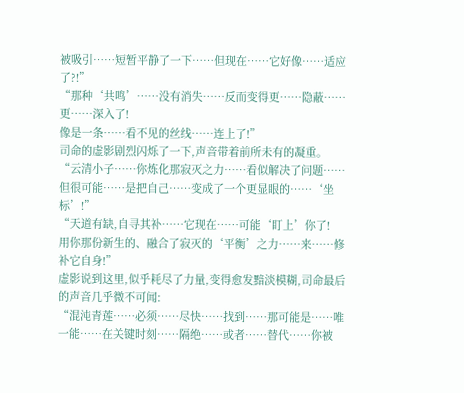被吸引……短暂平静了一下……但现在……它好像……适应了?!”
“那种‘共鸣’……没有消失……反而变得更……隐蔽……更……深入了!
像是一条……看不见的丝线……连上了!”
司命的虚影剧烈闪烁了一下,声音带着前所未有的凝重。
“云清小子……你炼化那寂灭之力……看似解决了问题……但很可能……是把自己……变成了一个更显眼的……‘坐标’!”
“天道有缺,自寻其补……它现在……可能‘盯上’你了!
用你那份新生的、融合了寂灭的‘平衡’之力……来……修补它自身!”
虚影说到这里,似乎耗尽了力量,变得愈发黯淡模糊,司命最后的声音几乎微不可闻:
“混沌青莲……必须……尽快……找到……那可能是……唯一能……在关键时刻……隔绝……或者……替代……你被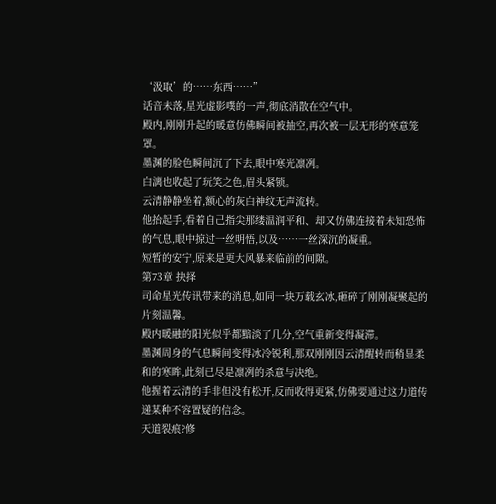‘汲取’的……东西……”
话音未落,星光虚影噗的一声,彻底消散在空气中。
殿内,刚刚升起的暖意仿佛瞬间被抽空,再次被一层无形的寒意笼罩。
墨渊的脸色瞬间沉了下去,眼中寒光凛冽。
白漓也收起了玩笑之色,眉头紧锁。
云清静静坐着,额心的灰白神纹无声流转。
他抬起手,看着自己指尖那缕温润平和、却又仿佛连接着未知恐怖的气息,眼中掠过一丝明悟,以及……一丝深沉的凝重。
短暂的安宁,原来是更大风暴来临前的间隙。
第73章 抉择
司命星光传讯带来的消息,如同一块万载玄冰,砸碎了刚刚凝聚起的片刻温馨。
殿内暖融的阳光似乎都黯淡了几分,空气重新变得凝滞。
墨渊周身的气息瞬间变得冰冷锐利,那双刚刚因云清醒转而稍显柔和的寒眸,此刻已尽是凛冽的杀意与决绝。
他握着云清的手非但没有松开,反而收得更紧,仿佛要通过这力道传递某种不容置疑的信念。
天道裂痕?修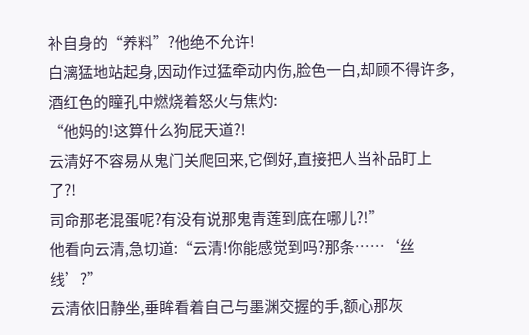补自身的“养料”?他绝不允许!
白漓猛地站起身,因动作过猛牵动内伤,脸色一白,却顾不得许多,酒红色的瞳孔中燃烧着怒火与焦灼:
“他妈的!这算什么狗屁天道?!
云清好不容易从鬼门关爬回来,它倒好,直接把人当补品盯上了?!
司命那老混蛋呢?有没有说那鬼青莲到底在哪儿?!”
他看向云清,急切道:“云清!你能感觉到吗?那条……‘丝线’?”
云清依旧静坐,垂眸看着自己与墨渊交握的手,额心那灰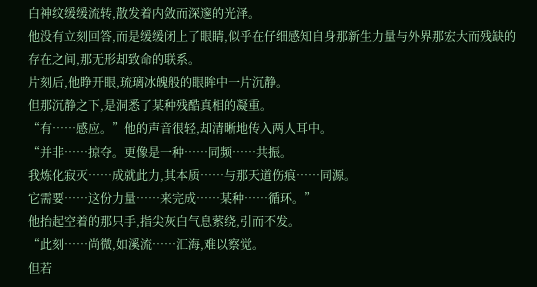白神纹缓缓流转,散发着内敛而深邃的光泽。
他没有立刻回答,而是缓缓闭上了眼睛,似乎在仔细感知自身那新生力量与外界那宏大而残缺的存在之间,那无形却致命的联系。
片刻后,他睁开眼,琉璃冰魄般的眼眸中一片沉静。
但那沉静之下,是洞悉了某种残酷真相的凝重。
“有……感应。”他的声音很轻,却清晰地传入两人耳中。
“并非……掠夺。更像是一种……同频……共振。
我炼化寂灭……成就此力,其本质……与那天道伤痕……同源。
它需要……这份力量……来完成……某种……循环。”
他抬起空着的那只手,指尖灰白气息萦绕,引而不发。
“此刻……尚微,如溪流……汇海,难以察觉。
但若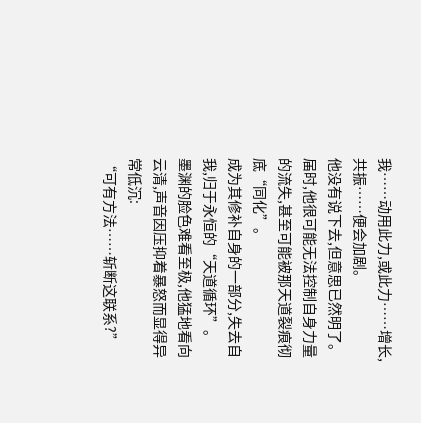我……动用此力,或此力……增长,共振……便会加剧。
他没有说下去,但意思已然明了。
届时,他很可能无法控制自身力量的流失,甚至可能被那天道裂痕彻底“同化”。
成为其修补自身的一部分,失去自我,归于永恒的“天道循环”。
墨渊的脸色难看至极,他猛地看向云清,声音因压抑着暴怒而显得异常低沉:
“可有方法……斩断这联系?”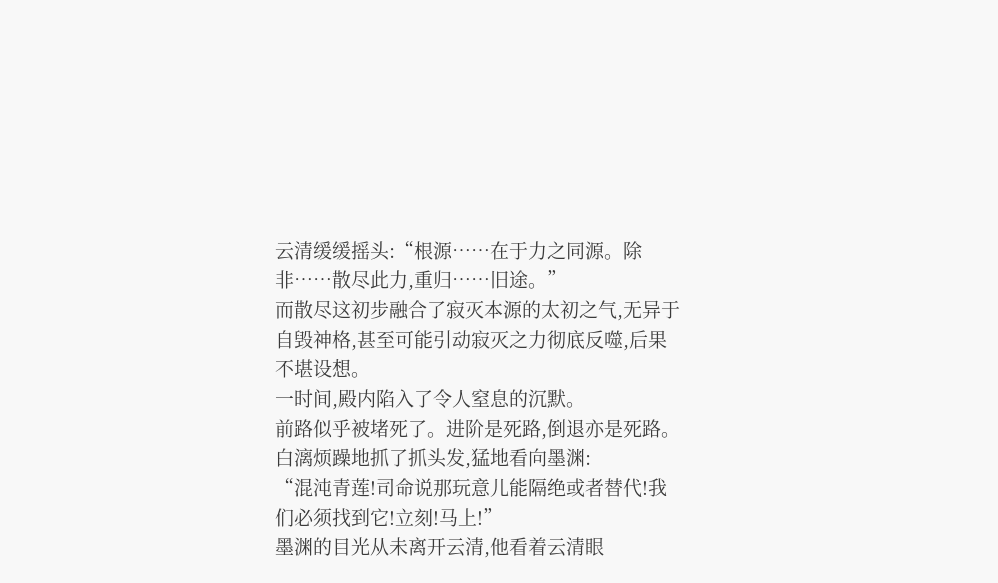云清缓缓摇头:“根源……在于力之同源。除非……散尽此力,重归……旧途。”
而散尽这初步融合了寂灭本源的太初之气,无异于自毁神格,甚至可能引动寂灭之力彻底反噬,后果不堪设想。
一时间,殿内陷入了令人窒息的沉默。
前路似乎被堵死了。进阶是死路,倒退亦是死路。
白漓烦躁地抓了抓头发,猛地看向墨渊:
“混沌青莲!司命说那玩意儿能隔绝或者替代!我们必须找到它!立刻!马上!”
墨渊的目光从未离开云清,他看着云清眼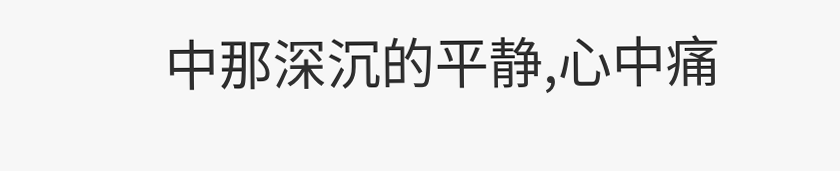中那深沉的平静,心中痛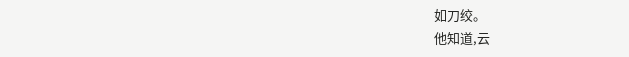如刀绞。
他知道,云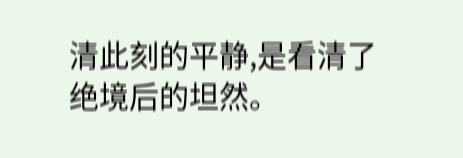清此刻的平静,是看清了绝境后的坦然。